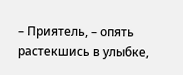– Приятель, – опять растекшись в улыбке,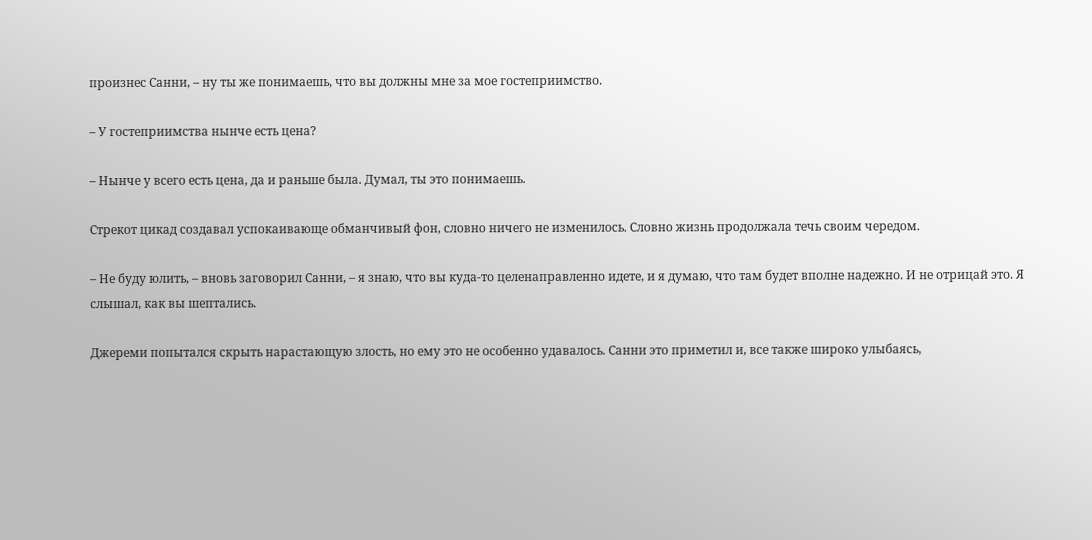произнес Санни, – ну ты же понимаешь, что вы должны мне за мое гостеприимство.

– У гостеприимства нынче есть цена?

– Нынче у всего есть цена, да и раньше была. Думал, ты это понимаешь.

Стрекот цикад создавал успокаивающе обманчивый фон, словно ничего не изменилось. Словно жизнь продолжала течь своим чередом.

– Не буду юлить, – вновь заговорил Санни, – я знаю, что вы куда-то целенаправленно идете, и я думаю, что там будет вполне надежно. И не отрицай это. Я слышал, как вы шептались.

Джереми попытался скрыть нарастающую злость, но ему это не особенно удавалось. Санни это приметил и, все также широко улыбаясь,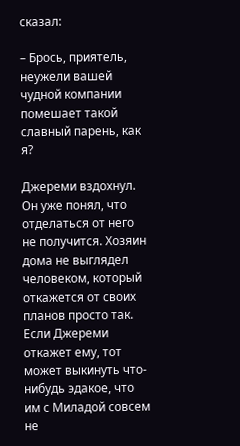сказал:

– Брось, приятель, неужели вашей чудной компании помешает такой славный парень, как я?

Джереми вздохнул. Он уже понял, что отделаться от него не получится. Хозяин дома не выглядел человеком, который откажется от своих планов просто так. Если Джереми откажет ему, тот может выкинуть что-нибудь эдакое, что им с Миладой совсем не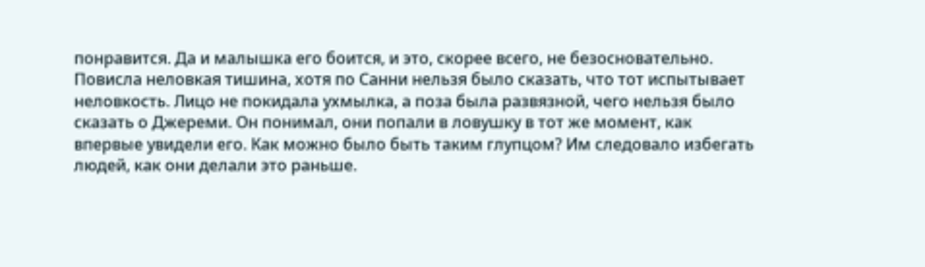понравится. Да и малышка его боится, и это, скорее всего, не безосновательно. Повисла неловкая тишина, хотя по Санни нельзя было сказать, что тот испытывает неловкость. Лицо не покидала ухмылка, а поза была развязной, чего нельзя было сказать о Джереми. Он понимал, они попали в ловушку в тот же момент, как впервые увидели его. Как можно было быть таким глупцом? Им следовало избегать людей, как они делали это раньше.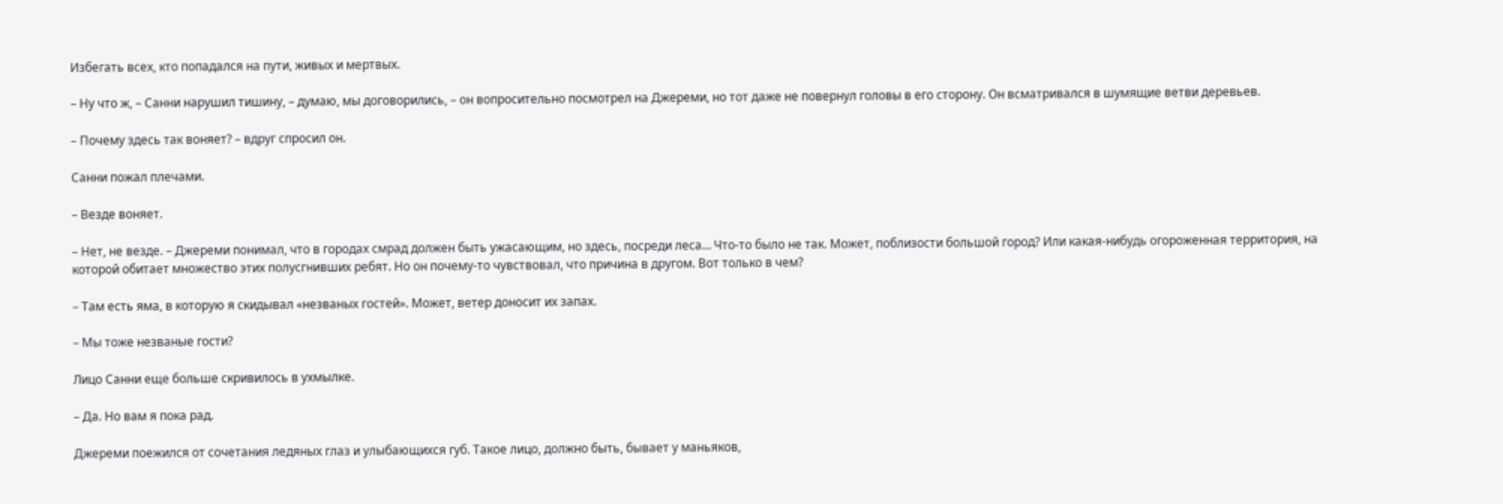Избегать всех, кто попадался на пути, живых и мертвых.

– Ну что ж, – Санни нарушил тишину, – думаю, мы договорились, – он вопросительно посмотрел на Джереми, но тот даже не повернул головы в его сторону. Он всматривался в шумящие ветви деревьев.

– Почему здесь так воняет? – вдруг спросил он.

Санни пожал плечами.

– Везде воняет.

– Нет, не везде. – Джереми понимал, что в городах смрад должен быть ужасающим, но здесь, посреди леса… Что-то было не так. Может, поблизости большой город? Или какая-нибудь огороженная территория, на которой обитает множество этих полусгнивших ребят. Но он почему-то чувствовал, что причина в другом. Вот только в чем?

– Там есть яма, в которую я скидывал «незваных гостей». Может, ветер доносит их запах.

– Мы тоже незваные гости?

Лицо Санни еще больше скривилось в ухмылке.

– Да. Но вам я пока рад.

Джереми поежился от сочетания ледяных глаз и улыбающихся губ. Такое лицо, должно быть, бывает у маньяков,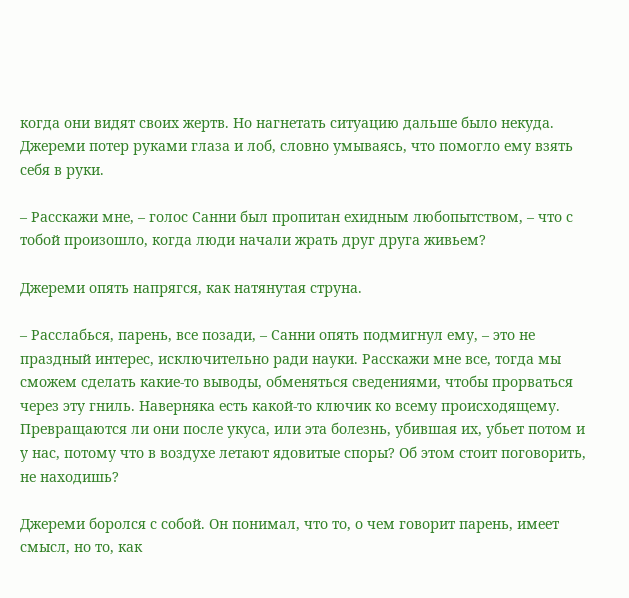когда они видят своих жертв. Но нагнетать ситуацию дальше было некуда. Джереми потер руками глаза и лоб, словно умываясь, что помогло ему взять себя в руки.

– Расскажи мне, – голос Санни был пропитан ехидным любопытством, – что с тобой произошло, когда люди начали жрать друг друга живьем?

Джереми опять напрягся, как натянутая струна.

– Расслабься, парень, все позади, – Санни опять подмигнул ему, – это не праздный интерес, исключительно ради науки. Расскажи мне все, тогда мы сможем сделать какие-то выводы, обменяться сведениями, чтобы прорваться через эту гниль. Наверняка есть какой-то ключик ко всему происходящему. Превращаются ли они после укуса, или эта болезнь, убившая их, убьет потом и у нас, потому что в воздухе летают ядовитые споры? Об этом стоит поговорить, не находишь?

Джереми боролся с собой. Он понимал, что то, о чем говорит парень, имеет смысл, но то, как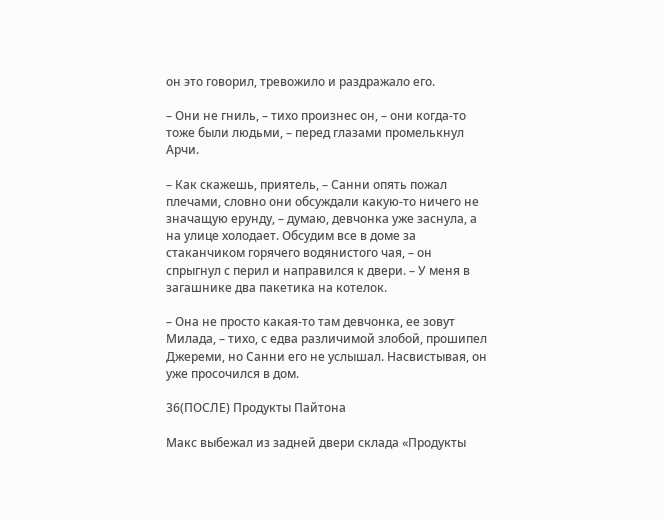он это говорил, тревожило и раздражало его.

– Они не гниль, – тихо произнес он, – они когда-то тоже были людьми, – перед глазами промелькнул Арчи.

– Как скажешь, приятель, – Санни опять пожал плечами, словно они обсуждали какую-то ничего не значащую ерунду, – думаю, девчонка уже заснула, а на улице холодает. Обсудим все в доме за стаканчиком горячего водянистого чая, – он спрыгнул с перил и направился к двери. – У меня в загашнике два пакетика на котелок.

– Она не просто какая-то там девчонка, ее зовут Милада, – тихо, с едва различимой злобой, прошипел Джереми, но Санни его не услышал. Насвистывая, он уже просочился в дом.

36(ПОСЛЕ) Продукты Пайтона

Макс выбежал из задней двери склада «Продукты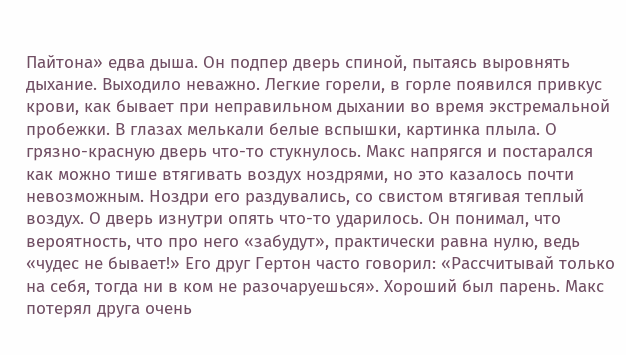Пайтона» едва дыша. Он подпер дверь спиной, пытаясь выровнять дыхание. Выходило неважно. Легкие горели, в горле появился привкус крови, как бывает при неправильном дыхании во время экстремальной пробежки. В глазах мелькали белые вспышки, картинка плыла. О грязно-красную дверь что-то стукнулось. Макс напрягся и постарался как можно тише втягивать воздух ноздрями, но это казалось почти невозможным. Ноздри его раздувались, со свистом втягивая теплый воздух. О дверь изнутри опять что-то ударилось. Он понимал, что вероятность, что про него «забудут», практически равна нулю, ведь «чудес не бывает!» Его друг Гертон часто говорил: «Рассчитывай только на себя, тогда ни в ком не разочаруешься». Хороший был парень. Макс потерял друга очень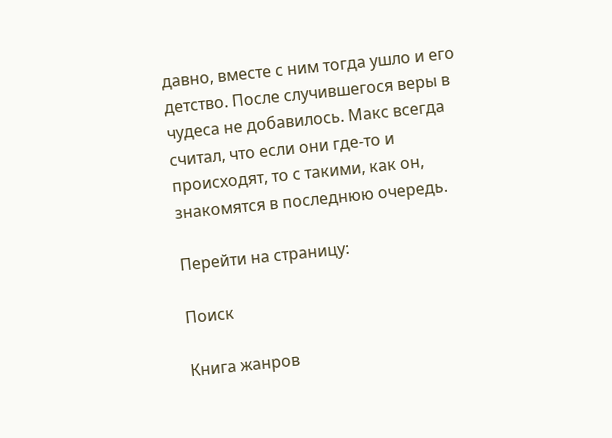давно, вместе с ним тогда ушло и его детство. После случившегося веры в чудеса не добавилось. Макс всегда считал, что если они где-то и происходят, то с такими, как он, знакомятся в последнюю очередь.

Перейти на страницу:

Поиск

Книга жанров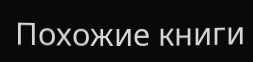Похожие книги